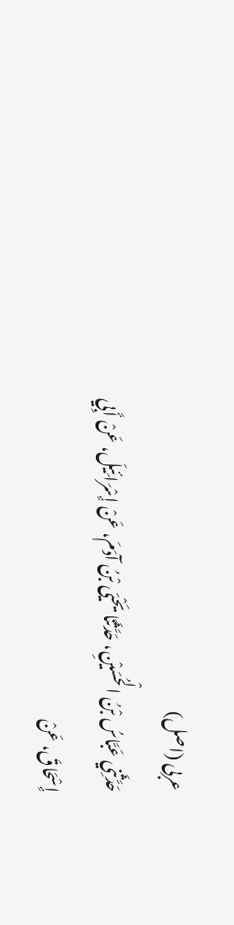عربی (اصل)
حَدَّثَنِي عَبَّاسُ بْنُ الْحُسَيْنِ، حَدَّثَنَا يَحْيَى بْنُ آدَمَ، عَنْ إِسْرَائِيلَ، عَنْ أَبِي إِسْحَاقَ، عَنْ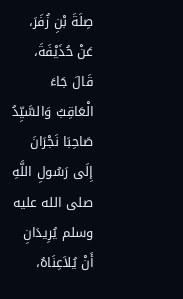صِلَةَ بْنِ زُفَرَ، عَنْ حُذَيْفَةَ، قَالَ جَاءَ الْعَاقِبُ وَالسَّيِّدُ صَاحِبَا نَجْرَانَ إِلَى رَسُولِ اللَّهِ صلى الله عليه وسلم يُرِيدَانِ أَنْ يُلاَعِنَاهُ،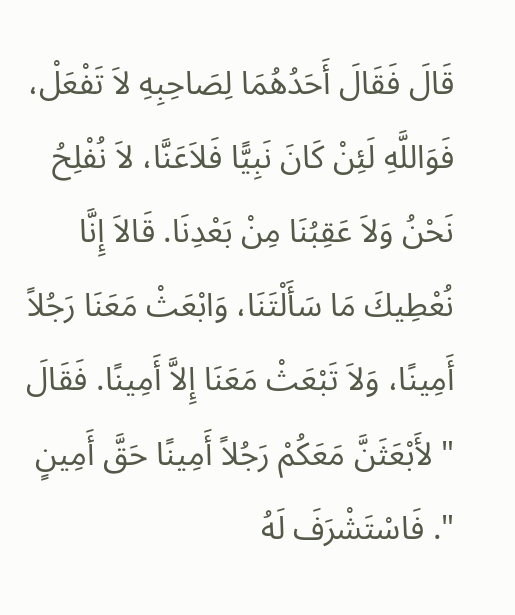قَالَ فَقَالَ أَحَدُهُمَا لِصَاحِبِهِ لاَ تَفْعَلْ، فَوَاللَّهِ لَئِنْ كَانَ نَبِيًّا فَلاَعَنَّا، لاَ نُفْلِحُ نَحْنُ وَلاَ عَقِبُنَا مِنْ بَعْدِنَا. قَالاَ إِنَّا نُعْطِيكَ مَا سَأَلْتَنَا، وَابْعَثْ مَعَنَا رَجُلاً أَمِينًا، وَلاَ تَبْعَثْ مَعَنَا إِلاَّ أَمِينًا. فَقَالَ " لأَبْعَثَنَّ مَعَكُمْ رَجُلاً أَمِينًا حَقَّ أَمِينٍ ". فَاسْتَشْرَفَ لَهُ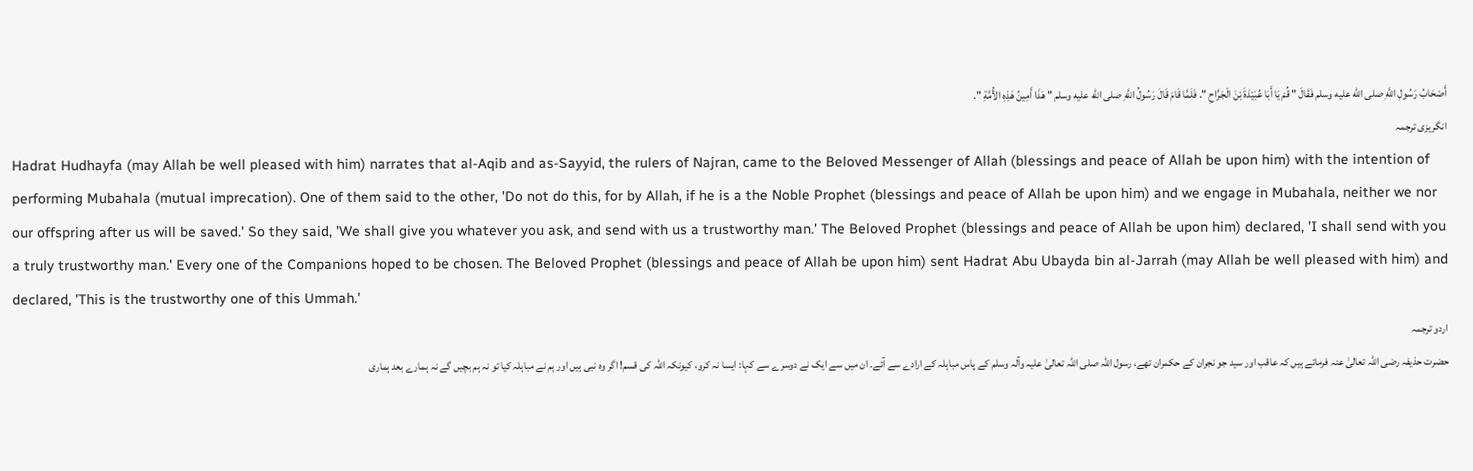أَصْحَابُ رَسُولِ اللَّهِ صلى الله عليه وسلم فَقَالَ " قُمْ يَا أَبَا عُبَيْدَةَ بْنَ الْجَرَّاحِ ". فَلَمَّا قَامَ قَالَ رَسُولُ اللَّهِ صلى الله عليه وسلم " هَذَا أَمِينُ هَذِهِ الأُمَّةِ ".
انگریزی ترجمہ
Hadrat Hudhayfa (may Allah be well pleased with him) narrates that al-Aqib and as-Sayyid, the rulers of Najran, came to the Beloved Messenger of Allah (blessings and peace of Allah be upon him) with the intention of performing Mubahala (mutual imprecation). One of them said to the other, 'Do not do this, for by Allah, if he is a the Noble Prophet (blessings and peace of Allah be upon him) and we engage in Mubahala, neither we nor our offspring after us will be saved.' So they said, 'We shall give you whatever you ask, and send with us a trustworthy man.' The Beloved Prophet (blessings and peace of Allah be upon him) declared, 'I shall send with you a truly trustworthy man.' Every one of the Companions hoped to be chosen. The Beloved Prophet (blessings and peace of Allah be upon him) sent Hadrat Abu Ubayda bin al-Jarrah (may Allah be well pleased with him) and declared, 'This is the trustworthy one of this Ummah.'
اردو ترجمہ
حضرت حذیفہ رضی اللہ تعالیٰ عنہ فرماتے ہیں کہ عاقب اور سید جو نجران کے حکمران تھے، رسول اللہ صلی اللہ تعالیٰ علیہ وآلہ وسلم کے پاس مباہلہ کے ارادے سے آئے۔ ان میں سے ایک نے دوسرے سے کہا: ایسا نہ کرو، کیونکہ اللہ کی قسم! اگر وہ نبی ہیں اور ہم نے مباہلہ کیا تو نہ ہم بچیں گے نہ ہمارے بعد ہماری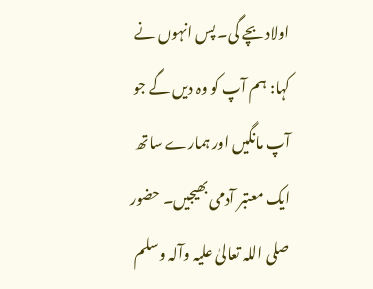اولاد بچے گی۔ پس انہوں نے کہا: ہم آپ کو وہ دیں گے جو آپ مانگیں اور ہمارے ساتھ ایک معتبر آدمی بھیجیں۔ حضور صلی اللہ تعالیٰ علیہ وآلہ وسلم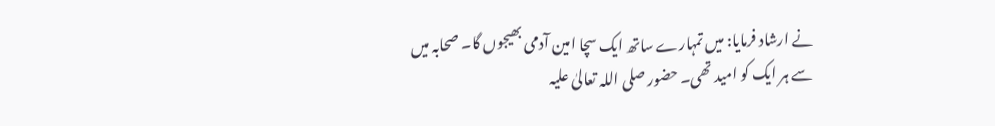نے ارشاد فرمایا: میں تمہارے ساتھ ایک سچا امین آدمی بھیجوں گا۔ صحابہ میں سے ہر ایک کو امید تھی۔ حضور صلی اللہ تعالیٰ علیہ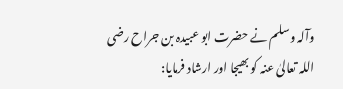وآلہ وسلم نے حضرت ابو عبیدہ بن جراح رضی اللہ تعالیٰ عنہ کو بھیجا اور ارشاد فرمایا: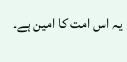یہ اس امت کا امین ہے۔